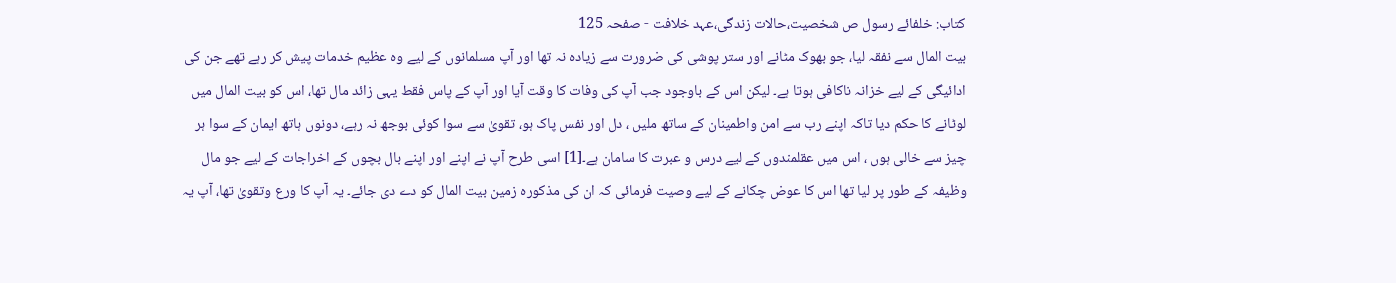کتاب: خلفائے رسول ص شخصیت،حالات زندگی،عہد خلافت - صفحہ 125
بیت المال سے نفقہ لیا، جو بھوک مٹانے اور ستر پوشی کی ضرورت سے زیادہ نہ تھا اور آپ مسلمانوں کے لیے وہ عظیم خدمات پیش کر رہے تھے جن کی ادائیگی کے لیے خزانہ ناکافی ہوتا ہے۔ لیکن اس کے باوجود جب آپ کی وفات کا وقت آیا اور آپ کے پاس فقط یہی زائد مال تھا، اس کو بیت المال میں لوٹانے کا حکم دیا تاکہ اپنے رب سے امن واطمینان کے ساتھ ملیں ، دل اور نفس پاک ہو، تقویٰ سے سوا کوئی بوجھ نہ رہے، دونوں ہاتھ ایمان کے سوا ہر چیز سے خالی ہوں ، اس میں عقلمندوں کے لیے درس و عبرت کا سامان ہے۔[1] اسی طرح آپ نے اپنے اور اپنے بال بچوں کے اخراجات کے لیے جو مال وظیفہ کے طور پر لیا تھا اس کا عوض چکانے کے لیے وصیت فرمائی کہ ان کی مذکورہ زمین بیت المال کو دے دی جائے۔ یہ آپ کا ورع وتقویٰ تھا، آپ یہ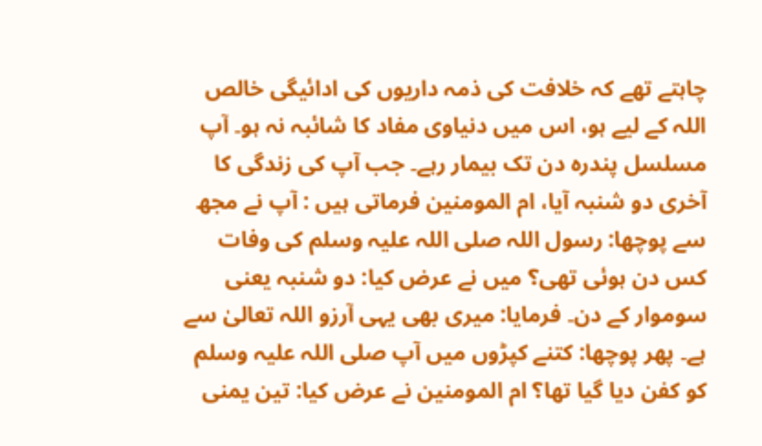چاہتے تھے کہ خلافت کی ذمہ داریوں کی ادائیگی خالص اللہ کے لیے ہو، اس میں دنیاوی مفاد کا شائبہ نہ ہو۔ آپ مسلسل پندرہ دن تک بیمار رہے۔ جب آپ کی زندگی کا آخری دو شنبہ آیا، ام المومنین فرماتی ہیں : آپ نے مجھ سے پوچھا: رسول اللہ صلی اللہ علیہ وسلم کی وفات کس دن ہوئی تھی؟ میں نے عرض کیا: دو شنبہ یعنی سوموار کے دن۔ فرمایا: میری بھی یہی آرزو اللہ تعالیٰ سے ہے۔ پھر پوچھا: کتنے کپڑوں میں آپ صلی اللہ علیہ وسلم کو کفن دیا گیا تھا؟ ام المومنین نے عرض کیا: تین یمنی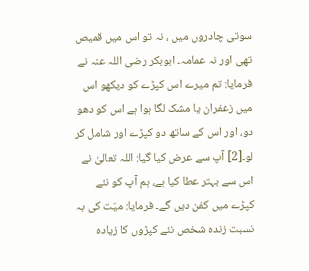سوتی چادروں میں ، نہ تو اس میں قمیص تھی اور نہ عمامہ۔ ابوبکر رضی اللہ عنہ نے فرمایا: تم میرے اس کپڑے کو دیکھو اس میں زعفران یا مشک لگا ہوا ہے اس کو دھو دو، اور اس کے ساتھ دو کپڑے اور شامل کر لو۔[2] آپ سے عرض کیا گیا: اللہ تعالیٰ نے اس سے بہتر عطا کیا ہے، ہم آپ کو نئے کپڑے میں کفن دیں گے۔ فرمایا: میّت کی بہ نسبت زندہ شخص نئے کپڑوں کا زیادہ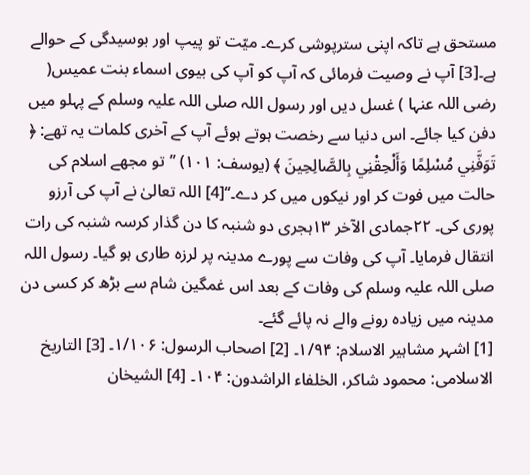مستحق ہے تاکہ اپنی سترپوشی کرے۔ میّت تو پیپ اور بوسیدگی کے حوالے ہے۔[3] آپ نے وصیت فرمائی کہ آپ کو آپ کی بیوی اسماء بنت عمیس( رضی اللہ عنہا ) غسل دیں اور رسول اللہ صلی اللہ علیہ وسلم کے پہلو میں دفن کیا جائے۔ اس دنیا سے رخصت ہوتے ہوئے آپ کے آخری کلمات یہ تھے: ﴿ تَوَفَّنِي مُسْلِمًا وَأَلْحِقْنِي بِالصَّالِحِينَ ﴾ (یوسف: ۱۰۱) ’’تو مجھے اسلام کی حالت میں فوت کر اور نیکوں میں کر دے۔‘‘[4] اللہ تعالیٰ نے آپ کی آرزو پوری کی۔ ۲۲جمادی الآخر ۱۳ہجری دو شنبہ کا دن گذار کرسہ شنبہ کی رات انتقال فرمایا۔ آپ کی وفات سے پورے مدینہ پر لرزہ طاری ہو گیا۔ رسول اللہ صلی اللہ علیہ وسلم کی وفات کے بعد اس غمگین شام سے بڑھ کر کسی دن مدینہ میں زیادہ رونے والے نہ پائے گئے۔
[1] اشہر مشاہیر الاسلام: ۱/۹۴۔ [2] اصحاب الرسول: ۱/۱۰۶۔ [3] التاریخ الاسلامی: محمود شاکر، الخلفاء الراشدون: ۱۰۴۔ [4] الشیخان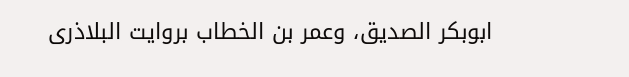ابوبکر الصدیق، وعمر بن الخطاب بروایت البلاذری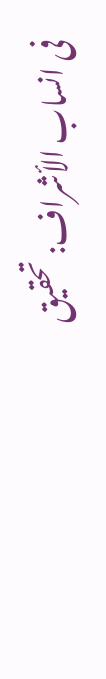فی انساب الأشراف: تحقیق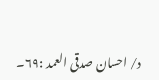د/ احسان صدقی العمد :۶۹۔